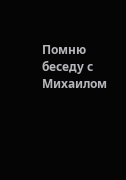Помню беседу с Михаилом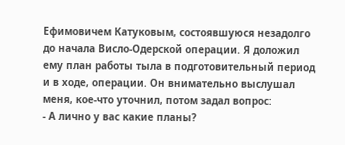Ефимовичем Катуковым, состоявшуюся незадолго до начала Висло-Одерской операции. Я доложил ему план работы тыла в подготовительный период и в ходе, операции. Он внимательно выслушал меня, кое-что уточнил, потом задал вопрос:
- А лично у вас какие планы?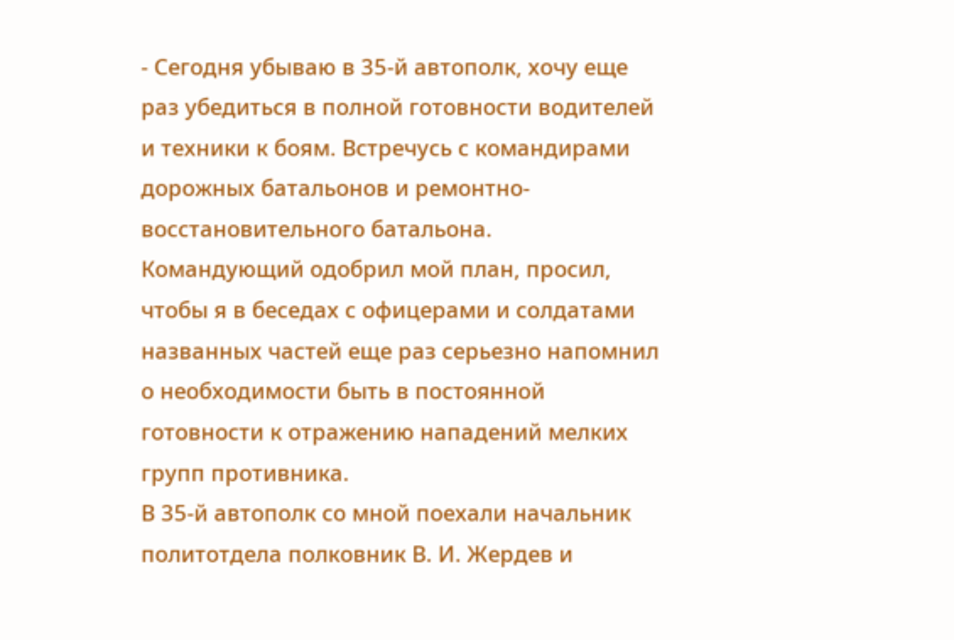- Сегодня убываю в 35-й автополк, хочу еще раз убедиться в полной готовности водителей и техники к боям. Встречусь с командирами дорожных батальонов и ремонтно-восстановительного батальона.
Командующий одобрил мой план, просил, чтобы я в беседах с офицерами и солдатами названных частей еще раз серьезно напомнил о необходимости быть в постоянной готовности к отражению нападений мелких групп противника.
В 35-й автополк со мной поехали начальник политотдела полковник В. И. Жердев и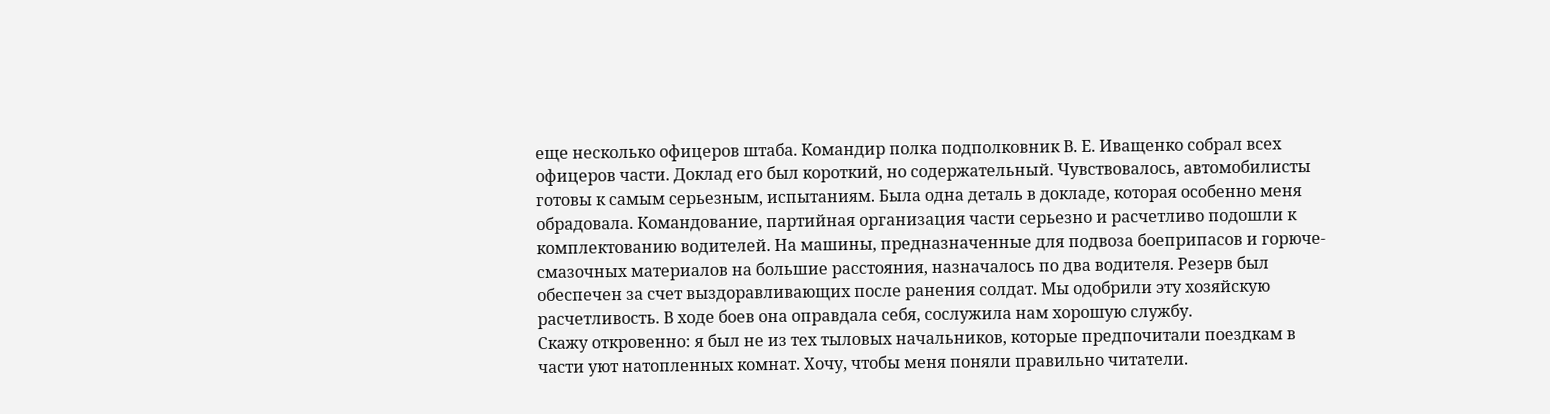еще несколько офицеров штаба. Командир полка подполковник В. Е. Иващенко собрал всех офицеров части. Доклад его был короткий, но содержательный. Чувствовалось, автомобилисты готовы к самым серьезным, испытаниям. Была одна деталь в докладе, которая особенно меня обрадовала. Командование, партийная организация части серьезно и расчетливо подошли к комплектованию водителей. На машины, предназначенные для подвоза боеприпасов и горюче-смазочных материалов на большие расстояния, назначалось по два водителя. Резерв был обеспечен за счет выздоравливающих после ранения солдат. Мы одобрили эту хозяйскую расчетливость. В ходе боев она оправдала себя, сослужила нам хорошую службу.
Скажу откровенно: я был не из тех тыловых начальников, которые предпочитали поездкам в части уют натопленных комнат. Хочу, чтобы меня поняли правильно читатели.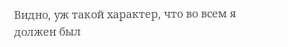Видно, уж такой характер, что во всем я должен был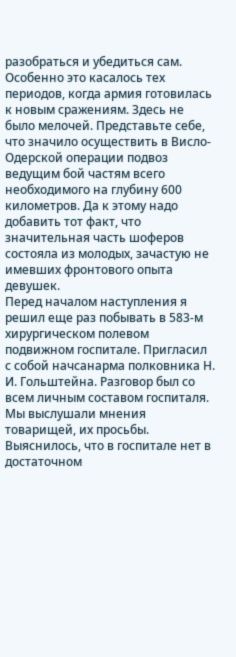разобраться и убедиться сам. Особенно это касалось тех периодов, когда армия готовилась к новым сражениям. Здесь не было мелочей. Представьте себе, что значило осуществить в Висло-Одерской операции подвоз ведущим бой частям всего необходимого на глубину 600 километров. Да к этому надо добавить тот факт, что значительная часть шоферов состояла из молодых, зачастую не имевших фронтового опыта девушек.
Перед началом наступления я решил еще раз побывать в 583-м хирургическом полевом подвижном госпитале. Пригласил с собой начсанарма полковника Н. И. Гольштейна. Разговор был со всем личным составом госпиталя. Мы выслушали мнения товарищей, их просьбы. Выяснилось, что в госпитале нет в достаточном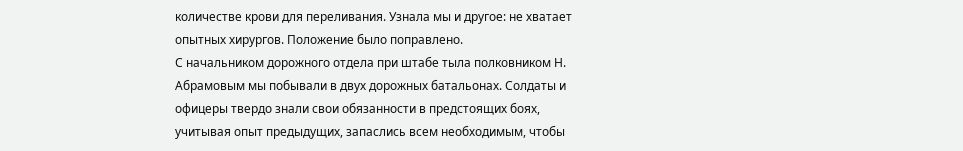количестве крови для переливания. Узнала мы и другое: не хватает опытных хирургов. Положение было поправлено.
С начальником дорожного отдела при штабе тыла полковником Н. Абрамовым мы побывали в двух дорожных батальонах. Солдаты и офицеры твердо знали свои обязанности в предстоящих боях, учитывая опыт предыдущих, запаслись всем необходимым, чтобы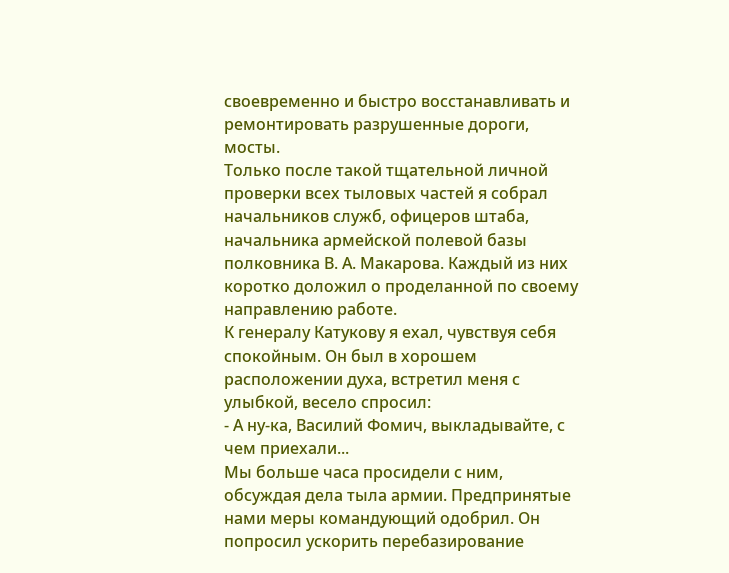своевременно и быстро восстанавливать и ремонтировать разрушенные дороги, мосты.
Только после такой тщательной личной проверки всех тыловых частей я собрал начальников служб, офицеров штаба, начальника армейской полевой базы полковника В. А. Макарова. Каждый из них коротко доложил о проделанной по своему направлению работе.
К генералу Катукову я ехал, чувствуя себя спокойным. Он был в хорошем расположении духа, встретил меня с улыбкой, весело спросил:
- А ну-ка, Василий Фомич, выкладывайте, с чем приехали...
Мы больше часа просидели с ним, обсуждая дела тыла армии. Предпринятые нами меры командующий одобрил. Он попросил ускорить перебазирование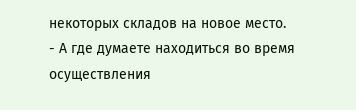некоторых складов на новое место.
- А где думаете находиться во время осуществления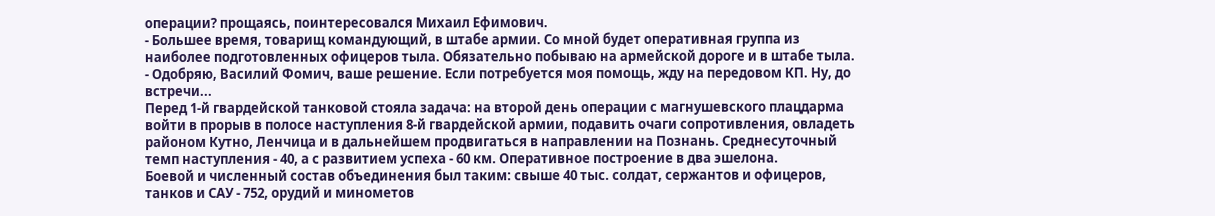операции? прощаясь, поинтересовался Михаил Ефимович.
- Большее время, товарищ командующий, в штабе армии. Со мной будет оперативная группа из наиболее подготовленных офицеров тыла. Обязательно побываю на армейской дороге и в штабе тыла.
- Одобряю, Василий Фомич, ваше решение. Если потребуется моя помощь, жду на передовом КП. Ну, до встречи...
Перед 1-й гвардейской танковой стояла задача: на второй день операции с магнушевского плацдарма войти в прорыв в полосе наступления 8-й гвардейской армии, подавить очаги сопротивления, овладеть районом Кутно, Ленчица и в дальнейшем продвигаться в направлении на Познань. Среднесуточный темп наступления - 40, а с развитием успеха - 60 км. Оперативное построение в два эшелона.
Боевой и численный состав объединения был таким: свыше 40 тыс. солдат, сержантов и офицеров, танков и САУ - 752, орудий и минометов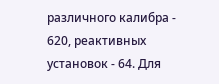различного калибра - 620, реактивных установок - 64. Для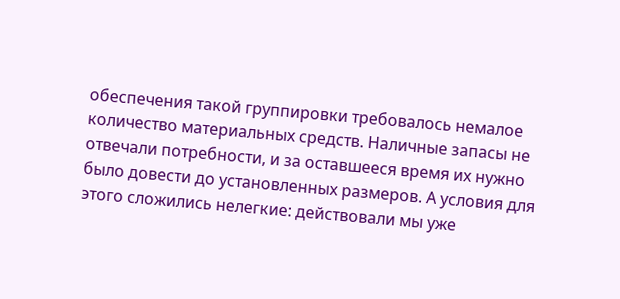обеспечения такой группировки требовалось немалое количество материальных средств. Наличные запасы не отвечали потребности, и за оставшееся время их нужно было довести до установленных размеров. А условия для этого сложились нелегкие: действовали мы уже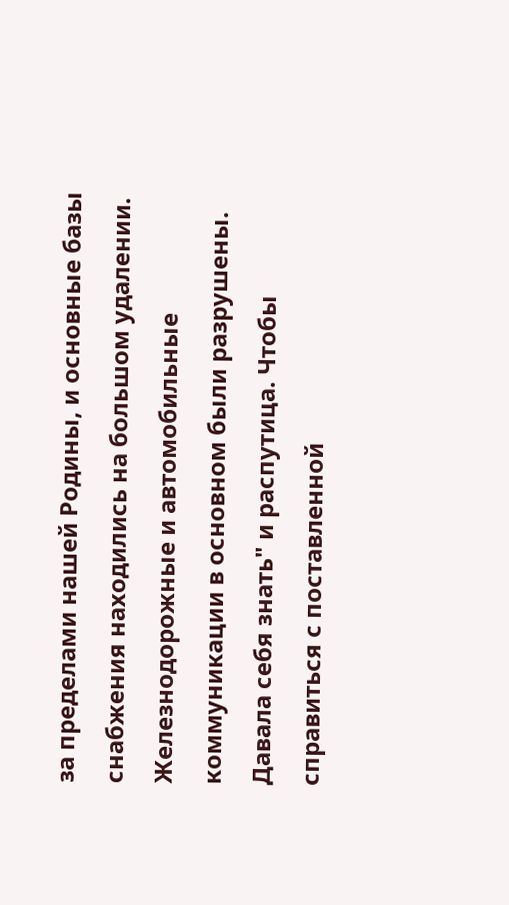за пределами нашей Родины, и основные базы снабжения находились на большом удалении. Железнодорожные и автомобильные коммуникации в основном были разрушены. Давала себя знать" и распутица. Чтобы справиться с поставленной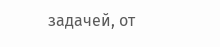задачей, от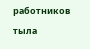работников тыла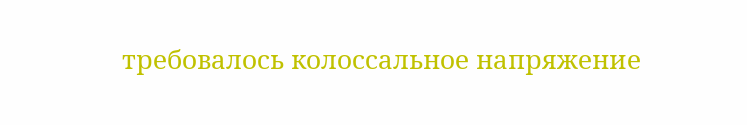требовалось колоссальное напряжение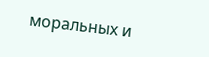моральных и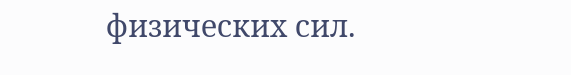физических сил.